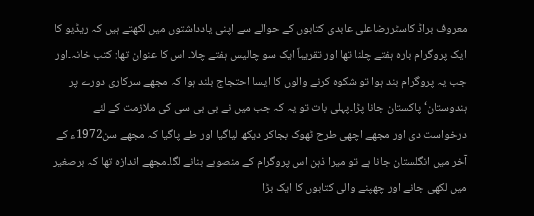معروف براڈ کاسٹررضاعلی عابدی کتابوں کے حوالے سے اپنی یادداشتوں میں لکھتے ہیں کہ ریڈیو کا ایک پروگرام بارہ ہفتے چلنا تھا اور تقریباً ایک سو چالیس ہفتے چلا۔ اس کا عنوان تھا: کتب خانہ۔اور جب یہ پروگرام بند ہوا تو شکوہ کرنے والوں کا ایسا احتجاج بلند ہوا کہ مجھے سرکاری دورے پر ہندوستان‘ پاکستان جانا پڑا۔پہلی بات تو یہ کہ جب میں نے بی بی سی کی ملازمت کے لئے درخواست دی اور مجھے اچھی طرح ٹھوک بجاکر دیکھ لیاگیا اور طے پاگیا کہ مجھے سن1972ء کے آخر میں انگلستان جانا ہے تو میرا ذہن اس پروگرام کے منصوبے بنانے لگا۔مجھے اندازہ تھا کہ برصغیر میں لکھی جانے اور چھپنے والی کتابوں کا ایک بڑا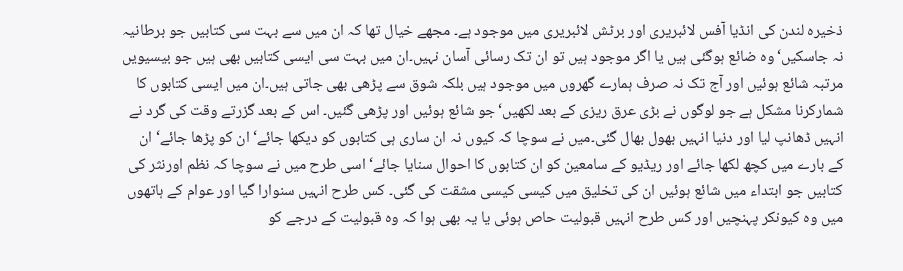ذخیرہ لندن کی انڈیا آفس لائبریری اور برٹش لائبریری میں موجود ہے۔ مجھے خیال تھا کہ ان میں سے بہت سی کتابیں جو برطانیہ نہ جاسکیں‘وہ ضائع ہوگئی ہیں یا اگر موجود ہیں تو ان تک رسائی آسان نہیں۔ان میں بہت سی ایسی کتابیں بھی ہیں جو بیسیویں مرتبہ شائع ہوئیں اور آج تک نہ صرف ہمارے گھروں میں موجود ہیں بلکہ شوق سے پڑھی بھی جاتی ہیں۔ان میں ایسی کتابوں کا شمارکرنا مشکل ہے جو لوگوں نے بڑی عرق ریزی کے بعد لکھیں‘جو شائع ہوئیں اور پڑھی گئیں۔ اس کے بعد گزرتے وقت کی گرد نے انہیں ڈھانپ لیا اور دنیا انہیں بھول بھال گئی۔میں نے سوچا کہ کیوں نہ ان ساری ہی کتابوں کو دیکھا جائے‘ ان کو پڑھا جائے‘ ان کے بارے میں کچھ لکھا جائے اور ریڈیو کے سامعین کو ان کتابوں کا احوال سنایا جائے‘اسی طرح میں نے سوچا کہ نظم اورنثر کی کتابیں جو ابتداء میں شائع ہوئیں ان کی تخلیق میں کیسی کیسی مشقت کی گئی۔ کس طرح انہیں سنوارا گیا اور عوام کے ہاتھوں میں وہ کیونکر پہنچیں اور کس طرح انہیں قبولیت حاص ہوئی یا یہ بھی ہوا کہ وہ قبولیت کے درجے کو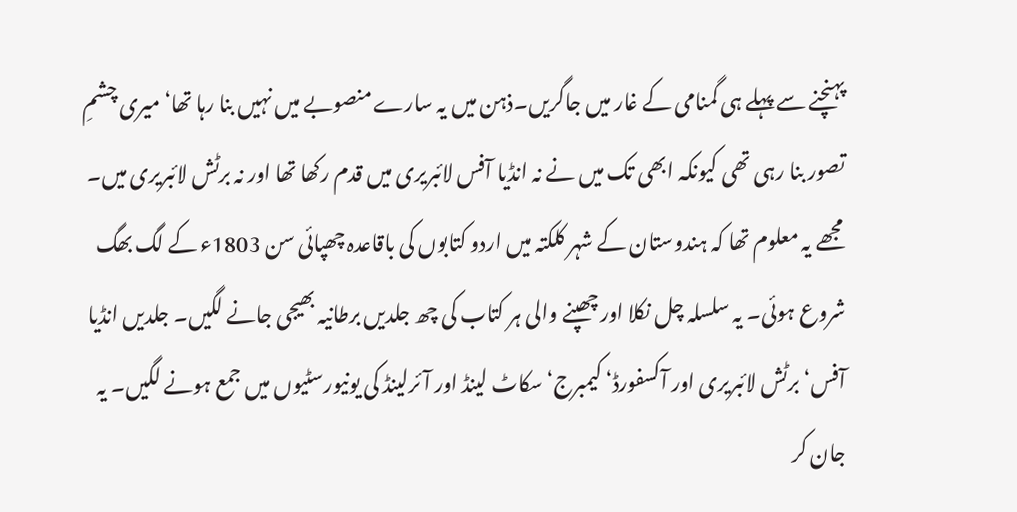پہنچنے سے پہلے ہی گمنامی کے غار میں جاگریں۔ذہن میں یہ سارے منصوبے میں نہیں بنا رہا تھا‘ میری چشمِ تصور بنا رہی تھی کیونکہ ابھی تک میں نے نہ انڈیا آفس لائبریری میں قدم رکھا تھا اور نہ برٹش لائبریری میں۔ مجھے یہ معلوم تھا کہ ہندوستان کے شہر کلکتہ میں اردو کتابوں کی باقاعدہ چھپائی سن 1803ء کے لگ بھگ شروع ہوئی۔ یہ سلسلہ چل نکلا اور چھپنے والی ہر کتاب کی چھ جلدیں برطانیہ بھیجی جانے لگیں۔ جلدیں انڈیا آفس‘ برٹش لائبریری اور آکسفورڈ‘ کیمبرج‘ سکاٹ لینڈ اور آئرلینڈ کی یونیورسٹیوں میں جمع ہونے لگیں۔ یہ جان کر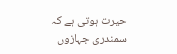حیرت ہوتی ہے کہ سمندری جہازوں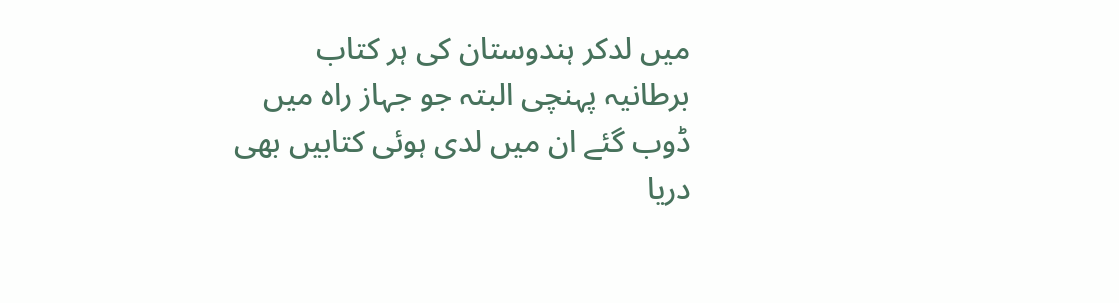میں لدکر ہندوستان کی ہر کتاب برطانیہ پہنچی البتہ جو جہاز راہ میں ڈوب گئے ان میں لدی ہوئی کتابیں بھی دریا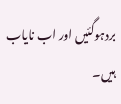بردہوگئیں اور اب نایاب ہیں۔